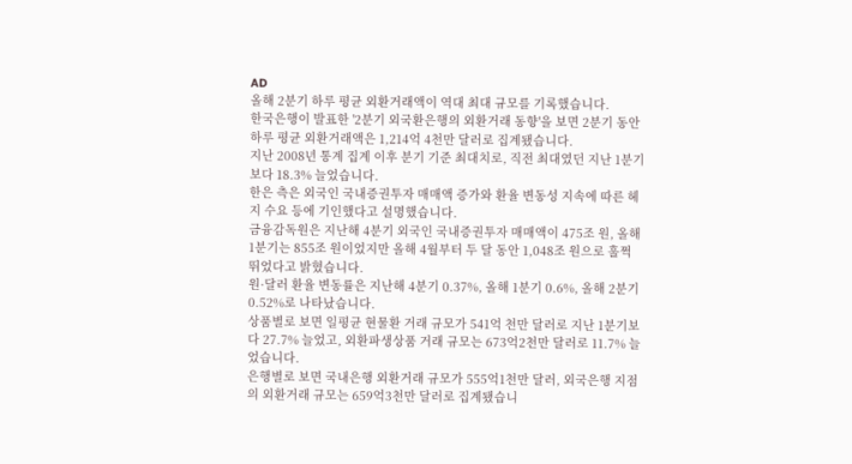AD
올해 2분기 하루 평균 외환거래액이 역대 최대 규모를 기록했습니다.
한국은행이 발표한 '2분기 외국환은행의 외환거래 동향'을 보면 2분기 동안 하루 평균 외환거래액은 1,214억 4천만 달러로 집계됐습니다.
지난 2008년 통계 집계 이후 분기 기준 최대치로, 직전 최대였던 지난 1분기보다 18.3% 늘었습니다.
한은 측은 외국인 국내증권투자 매매액 증가와 환율 변동성 지속에 따른 헤지 수요 등에 기인했다고 설명했습니다.
금융감독원은 지난해 4분기 외국인 국내증권투자 매매액이 475조 원, 올해 1분기는 855조 원이었지만 올해 4월부터 두 달 동안 1,048조 원으로 훌쩍 뛰었다고 밝혔습니다.
원·달러 환율 변동률은 지난해 4분기 0.37%, 올해 1분기 0.6%, 올해 2분기 0.52%로 나타났습니다.
상품별로 보면 일평균 현물환 거래 규모가 541억 천만 달러로 지난 1분기보다 27.7% 늘었고, 외환파생상품 거래 규모는 673억2천만 달러로 11.7% 늘었습니다.
은행별로 보면 국내은행 외환거래 규모가 555억1천만 달러, 외국은행 지점의 외환거래 규모는 659억3천만 달러로 집계됐습니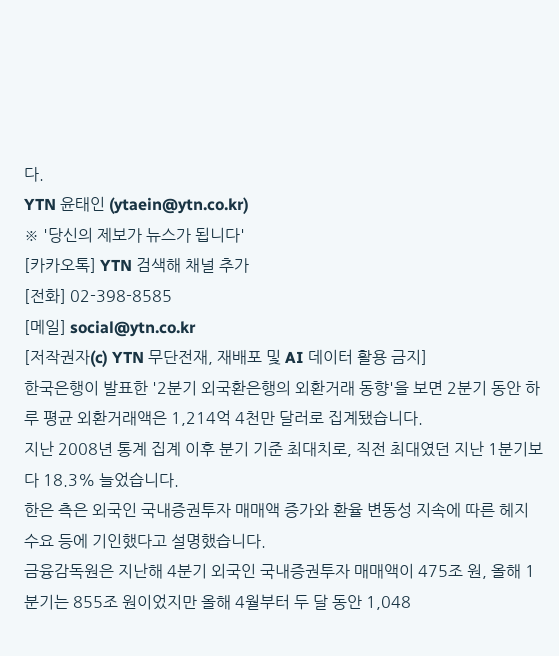다.
YTN 윤태인 (ytaein@ytn.co.kr)
※ '당신의 제보가 뉴스가 됩니다'
[카카오톡] YTN 검색해 채널 추가
[전화] 02-398-8585
[메일] social@ytn.co.kr
[저작권자(c) YTN 무단전재, 재배포 및 AI 데이터 활용 금지]
한국은행이 발표한 '2분기 외국환은행의 외환거래 동향'을 보면 2분기 동안 하루 평균 외환거래액은 1,214억 4천만 달러로 집계됐습니다.
지난 2008년 통계 집계 이후 분기 기준 최대치로, 직전 최대였던 지난 1분기보다 18.3% 늘었습니다.
한은 측은 외국인 국내증권투자 매매액 증가와 환율 변동성 지속에 따른 헤지 수요 등에 기인했다고 설명했습니다.
금융감독원은 지난해 4분기 외국인 국내증권투자 매매액이 475조 원, 올해 1분기는 855조 원이었지만 올해 4월부터 두 달 동안 1,048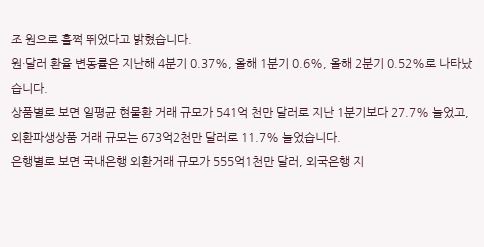조 원으로 훌쩍 뛰었다고 밝혔습니다.
원·달러 환율 변동률은 지난해 4분기 0.37%, 올해 1분기 0.6%, 올해 2분기 0.52%로 나타났습니다.
상품별로 보면 일평균 현물환 거래 규모가 541억 천만 달러로 지난 1분기보다 27.7% 늘었고, 외환파생상품 거래 규모는 673억2천만 달러로 11.7% 늘었습니다.
은행별로 보면 국내은행 외환거래 규모가 555억1천만 달러, 외국은행 지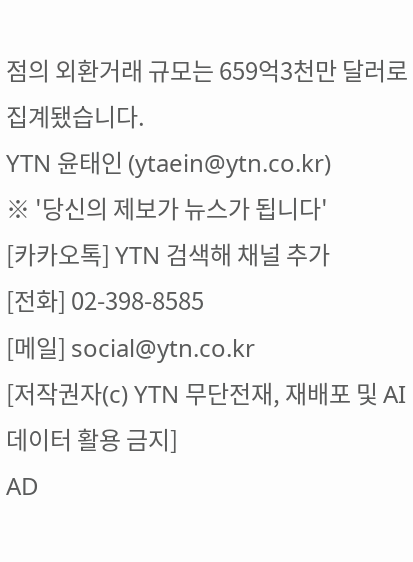점의 외환거래 규모는 659억3천만 달러로 집계됐습니다.
YTN 윤태인 (ytaein@ytn.co.kr)
※ '당신의 제보가 뉴스가 됩니다'
[카카오톡] YTN 검색해 채널 추가
[전화] 02-398-8585
[메일] social@ytn.co.kr
[저작권자(c) YTN 무단전재, 재배포 및 AI 데이터 활용 금지]
AD